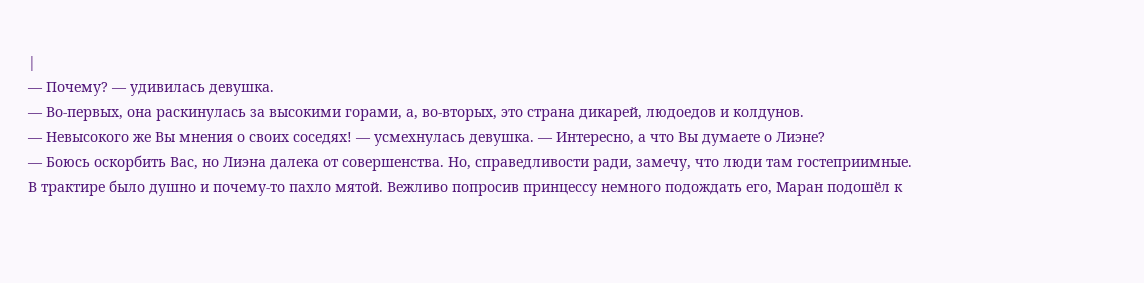|
— Почему? — удивилась девушка.
— Во-первых, она раскинулась за высокими горами, а, во-вторых, это страна дикарей, людоедов и колдунов.
— Невысокого же Вы мнения о своих соседях! — усмехнулась девушка. — Интересно, а что Вы думаете о Лиэне?
— Боюсь оскорбить Вас, но Лиэна далека от совершенства. Но, справедливости ради, замечу, что люди там гостеприимные.
В трактире было душно и почему-то пахло мятой. Вежливо попросив принцессу немного подождать его, Маран подошёл к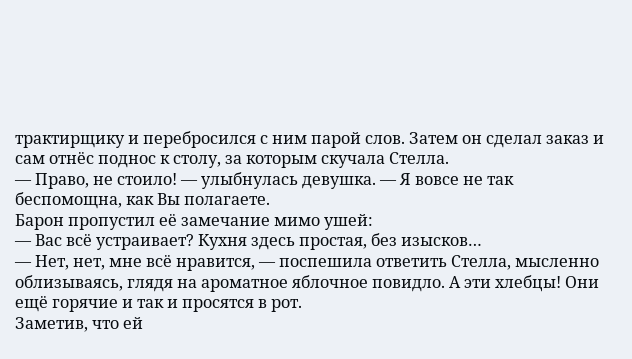трактирщику и перебросился с ним парой слов. Затем он сделал заказ и сам отнёс поднос к столу, за которым скучала Стелла.
— Право, не стоило! — улыбнулась девушка. — Я вовсе не так беспомощна, как Вы полагаете.
Барон пропустил её замечание мимо ушей:
— Вас всё устраивает? Кухня здесь простая, без изысков…
— Нет, нет, мне всё нравится, — поспешила ответить Стелла, мысленно облизываясь, глядя на ароматное яблочное повидло. А эти хлебцы! Они ещё горячие и так и просятся в рот.
Заметив, что ей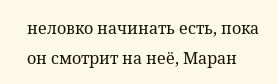неловко начинать есть, пока он смотрит на неё, Маран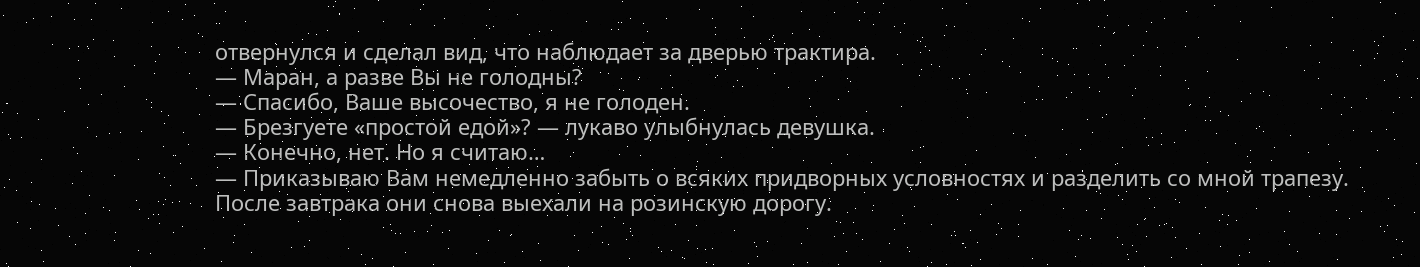отвернулся и сделал вид, что наблюдает за дверью трактира.
— Маран, а разве Вы не голодны?
— Спасибо, Ваше высочество, я не голоден.
— Брезгуете «простой едой»? — лукаво улыбнулась девушка.
— Конечно, нет. Но я считаю…
— Приказываю Вам немедленно забыть о всяких придворных условностях и разделить со мной трапезу.
После завтрака они снова выехали на розинскую дорогу.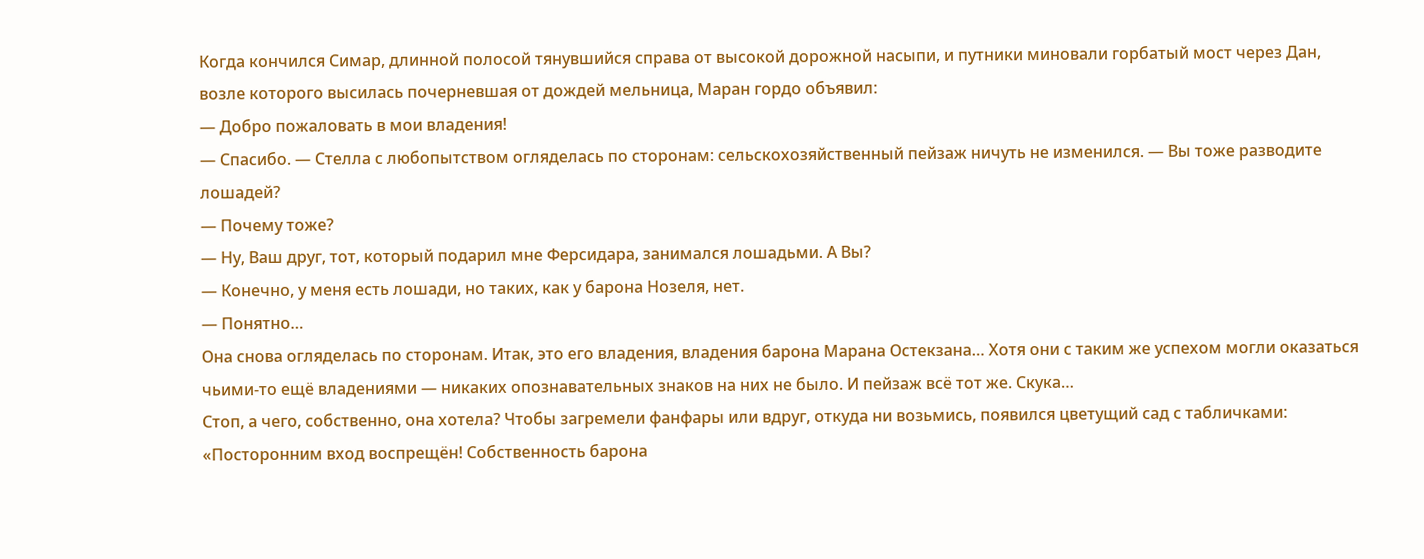Когда кончился Симар, длинной полосой тянувшийся справа от высокой дорожной насыпи, и путники миновали горбатый мост через Дан, возле которого высилась почерневшая от дождей мельница, Маран гордо объявил:
— Добро пожаловать в мои владения!
— Спасибо. — Стелла с любопытством огляделась по сторонам: сельскохозяйственный пейзаж ничуть не изменился. — Вы тоже разводите лошадей?
— Почему тоже?
— Ну, Ваш друг, тот, который подарил мне Ферсидара, занимался лошадьми. А Вы?
— Конечно, у меня есть лошади, но таких, как у барона Нозеля, нет.
— Понятно…
Она снова огляделась по сторонам. Итак, это его владения, владения барона Марана Остекзана… Хотя они с таким же успехом могли оказаться чьими-то ещё владениями — никаких опознавательных знаков на них не было. И пейзаж всё тот же. Скука…
Стоп, а чего, собственно, она хотела? Чтобы загремели фанфары или вдруг, откуда ни возьмись, появился цветущий сад с табличками: «Посторонним вход воспрещён! Собственность барона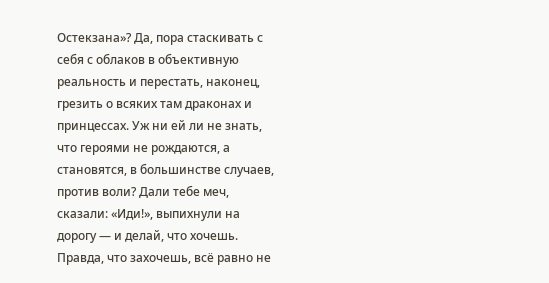Остекзана»? Да, пора стаскивать с себя с облаков в объективную реальность и перестать, наконец, грезить о всяких там драконах и принцессах. Уж ни ей ли не знать, что героями не рождаются, а становятся, в большинстве случаев, против воли? Дали тебе меч, сказали: «Иди!», выпихнули на дорогу — и делай, что хочешь. Правда, что захочешь, всё равно не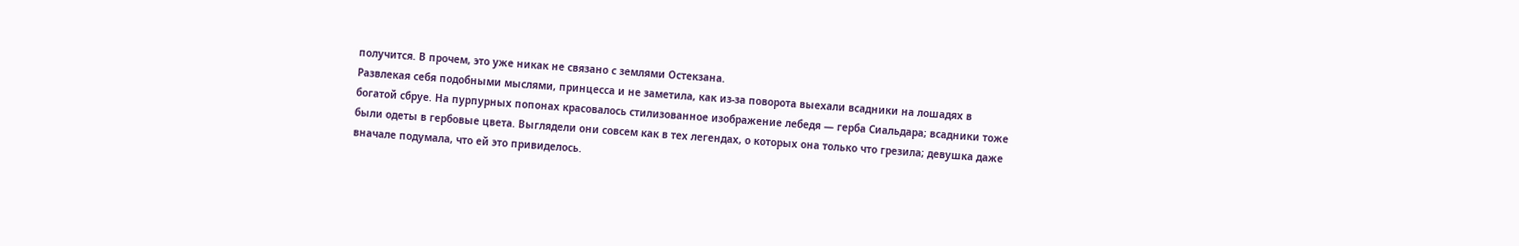получится. В прочем, это уже никак не связано с землями Остекзана.
Развлекая себя подобными мыслями, принцесса и не заметила, как из-за поворота выехали всадники на лошадях в богатой сбруе. На пурпурных попонах красовалось стилизованное изображение лебедя — герба Сиальдара; всадники тоже были одеты в гербовые цвета. Выглядели они совсем как в тех легендах, о которых она только что грезила; девушка даже вначале подумала, что ей это привиделось.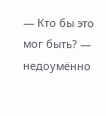— Кто бы это мог быть? — недоумённо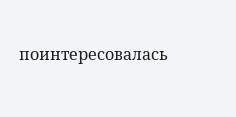поинтересовалась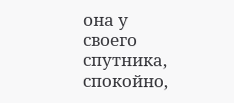она у своего спутника, спокойно,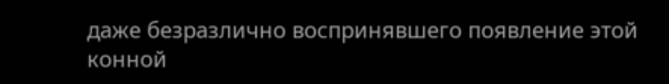даже безразлично воспринявшего появление этой конной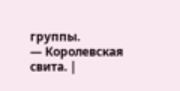группы.
— Королевская свита. |